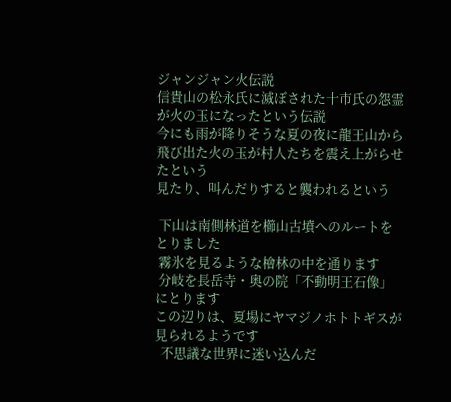ジャンジャン火伝説
信貴山の松永氏に滅ぼされた十市氏の怨霊が火の玉になったという伝説
今にも雨が降りそうな夏の夜に龍王山から飛び出た火の玉が村人たちを震え上がらせたという
見たり、叫んだりすると襲われるという

 下山は南側林道を櫛山古墳へのルートをとりました
 霧氷を見るような檜林の中を通ります
 分岐を長岳寺・奥の院「不動明王石像」にとります
この辺りは、夏場にヤマジノホトトギスが見られるようです
  不思議な世界に迷い込んだ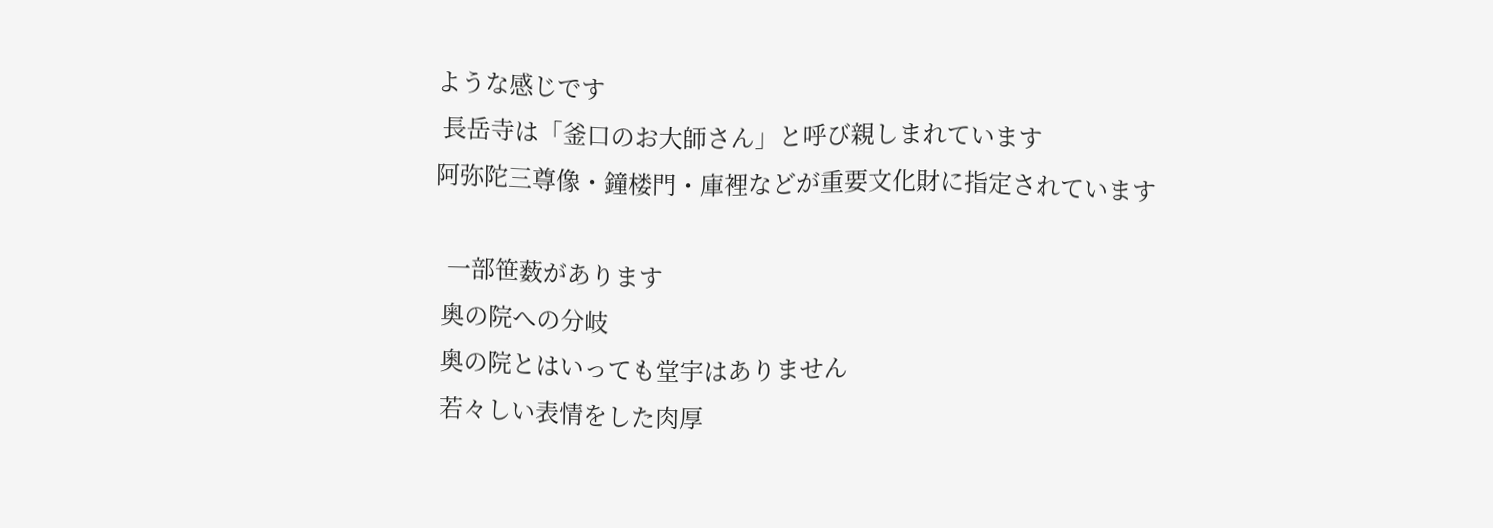ような感じです
 長岳寺は「釜口のお大師さん」と呼び親しまれています
阿弥陀三尊像・鐘楼門・庫裡などが重要文化財に指定されています

  一部笹薮があります
 奥の院への分岐
 奥の院とはいっても堂宇はありません
 若々しい表情をした肉厚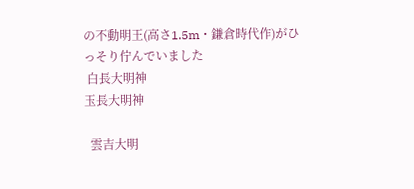の不動明王(高さ1.5m・鎌倉時代作)がひっそり佇んでいました
 白長大明神
玉長大明神

  雲吉大明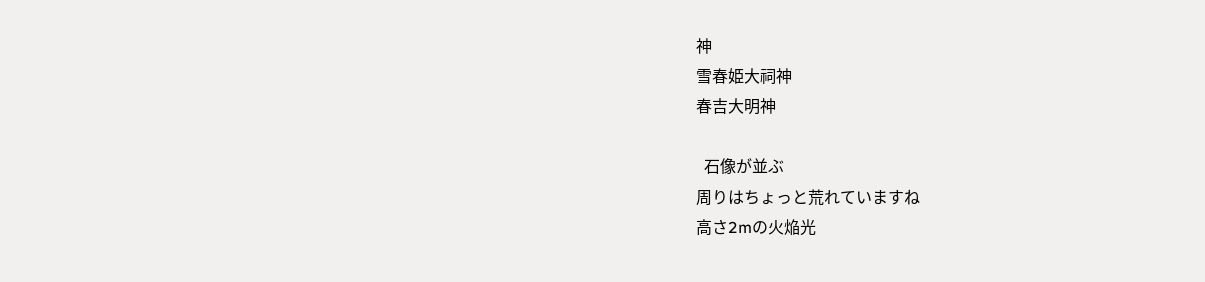神
雪春姫大祠神
春吉大明神

  石像が並ぶ
周りはちょっと荒れていますね
高さ2mの火焔光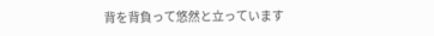背を背負って悠然と立っています